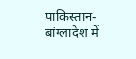पाकिस्तान-बांग्लादेश में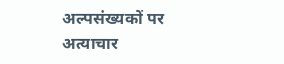अल्पसंख्यकों पर अत्याचार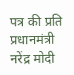पत्र की प्रति प्रधानमंत्री नरेंद्र मोदी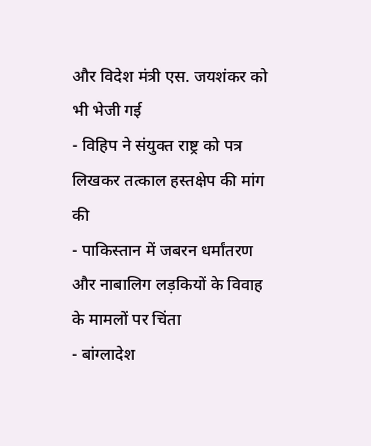और विदेश मंत्री एस. जयशंकर को भी भेजी गई
- विहिप ने संयुक्त राष्ट्र को पत्र लिखकर तत्काल हस्तक्षेप की मांग की
- पाकिस्तान में जबरन धर्मांतरण और नाबालिग लड़कियों के विवाह के मामलों पर चिंता
- बांग्लादेश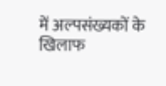में अल्पसंख्यकों के खिलाफ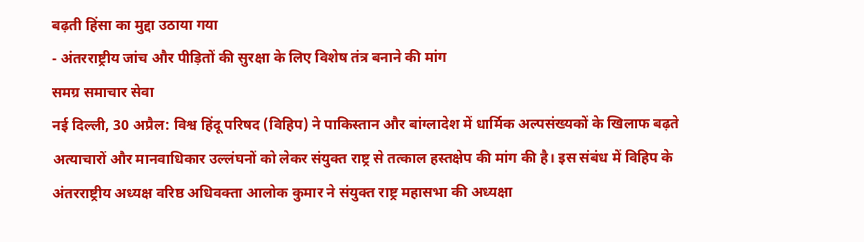बढ़ती हिंसा का मुद्दा उठाया गया
- अंतरराष्ट्रीय जांच और पीड़ितों की सुरक्षा के लिए विशेष तंत्र बनाने की मांग
समग्र समाचार सेवा
नई दिल्ली, 30 अप्रैल: विश्व हिंदू परिषद (विहिप) ने पाकिस्तान और बांग्लादेश में धार्मिक अल्पसंख्यकों के खिलाफ बढ़ते अत्याचारों और मानवाधिकार उल्लंघनों को लेकर संयुक्त राष्ट्र से तत्काल हस्तक्षेप की मांग की है। इस संबंध में विहिप के अंतरराष्ट्रीय अध्यक्ष वरिष्ठ अधिवक्ता आलोक कुमार ने संयुक्त राष्ट्र महासभा की अध्यक्षा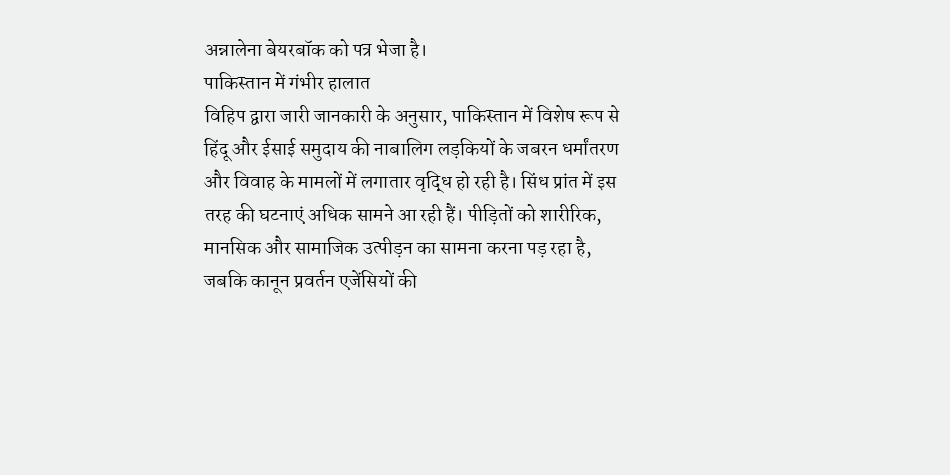अन्नालेना बेयरबॉक को पत्र भेजा है।
पाकिस्तान में गंभीर हालात
विहिप द्वारा जारी जानकारी के अनुसार, पाकिस्तान में विशेष रूप से हिंदू और ईसाई समुदाय की नाबालिग लड़कियों के जबरन धर्मांतरण और विवाह के मामलों में लगातार वृद्धि हो रही है। सिंध प्रांत में इस तरह की घटनाएं अधिक सामने आ रही हैं। पीड़ितों को शारीरिक, मानसिक और सामाजिक उत्पीड़न का सामना करना पड़ रहा है, जबकि कानून प्रवर्तन एजेंसियों की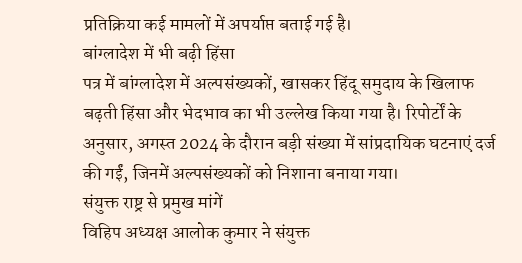प्रतिक्रिया कई मामलों में अपर्याप्त बताई गई है।
बांग्लादेश में भी बढ़ी हिंसा
पत्र में बांग्लादेश में अल्पसंख्यकों, खासकर हिंदू समुदाय के खिलाफ बढ़ती हिंसा और भेदभाव का भी उल्लेख किया गया है। रिपोर्टों के अनुसार, अगस्त 2024 के दौरान बड़ी संख्या में सांप्रदायिक घटनाएं दर्ज की गईं, जिनमें अल्पसंख्यकों को निशाना बनाया गया।
संयुक्त राष्ट्र से प्रमुख मांगें
विहिप अध्यक्ष आलोक कुमार ने संयुक्त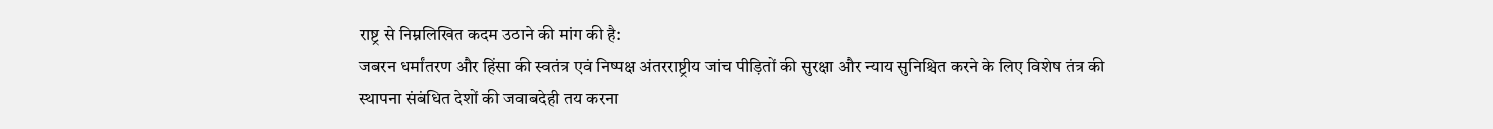राष्ट्र से निम्नलिखित कदम उठाने की मांग की है:
जबरन धर्मांतरण और हिंसा की स्वतंत्र एवं निष्पक्ष अंतरराष्ट्रीय जांच पीड़ितों की सुरक्षा और न्याय सुनिश्चित करने के लिए विशेष तंत्र की स्थापना संबंधित देशों की जवाबदेही तय करना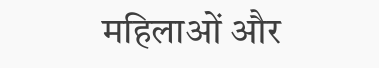महिलाओं और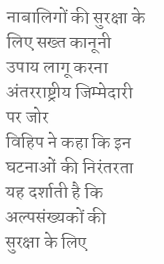नाबालिगों की सुरक्षा के लिए सख्त कानूनी उपाय लागू करना
अंतरराष्ट्रीय जिम्मेदारी पर जोर
विहिप ने कहा कि इन घटनाओं की निरंतरता यह दर्शाती है कि अल्पसंख्यकों की सुरक्षा के लिए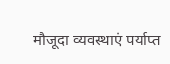मौजूदा व्यवस्थाएं पर्याप्त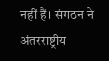नहीं हैं। संगठन ने अंतरराष्ट्रीय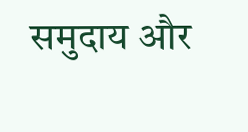समुदाय और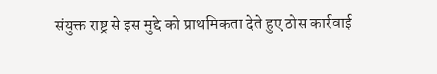संयुक्त राष्ट्र से इस मुद्दे को प्राथमिकता देते हुए ठोस कार्रवाई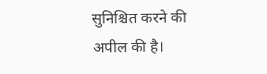सुनिश्चित करने की अपील की है।